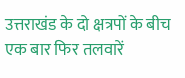उत्तराखंड के दो क्षत्रपों के बीच एक बार फिर तलवारें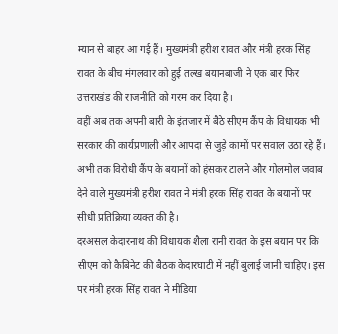म्यान से बाहर आ गई हैं। मुख्यमंत्री हरीश रावत और मंत्री हरक सिंह रावत के बीच मंगलवार को हुई तल्ख बयानबाजी ने एक बार फिर उत्तराखंड की राजनीति को गरम कर दिया है।
वहीं अब तक अपनी बारी के इंतजार में बैठे सीएम कैंप के विधायक भी सरकार की कार्यप्रणाली और आपदा से जुड़े कामों पर सवाल उठा रहे हैं। अभी तक विरोधी कैंप के बयानों को हंसकर टालने और गोलमोल जवाब देने वाले मुख्यमंत्री हरीश रावत ने मंत्री हरक सिंह रावत के बयानों पर सीधी प्रतिक्रिया व्यक्त की है।
दरअसल केदारनाथ की विधायक शैला रानी रावत के इस बयान पर कि सीएम को कैबिनेट की बैठक केदारघाटी में नहीं बुलाई जानी चाहिए। इस पर मंत्री हरक सिंह रावत ने मीडिया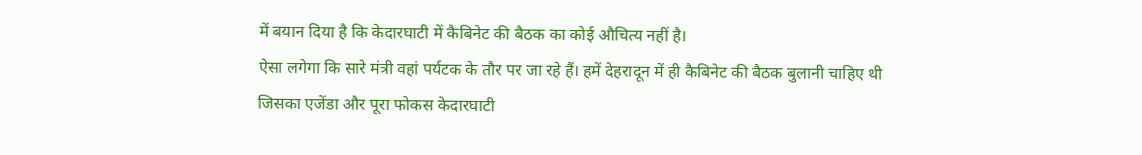में बयान दिया है कि केदारघाटी में कैबिनेट की बैठक का कोई औचित्य नहीं है।
ऐसा लगेगा कि सारे मंत्री वहां पर्यटक के तौर पर जा रहे हैं। हमें देहरादून में ही कैबिनेट की बैठक बुलानी चाहिए थी जिसका एजेंडा और पूरा फोकस केदारघाटी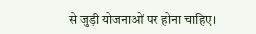से जुड़ी योजनाओं पर होना चाहिए।